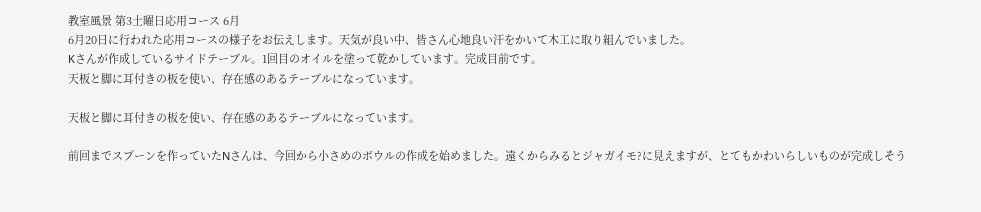教室風景 第3土曜日応用コース 6月
6月20日に行われた応用コースの様子をお伝えします。天気が良い中、皆さん心地良い汗をかいて木工に取り組んでいました。
Kさんが作成しているサイドテーブル。1回目のオイルを塗って乾かしています。完成目前です。
天板と脚に耳付きの板を使い、存在感のあるテーブルになっています。

天板と脚に耳付きの板を使い、存在感のあるテーブルになっています。

前回までスプーンを作っていたNさんは、今回から小さめのボウルの作成を始めました。遠くからみるとジャガイモ?に見えますが、とてもかわいらしいものが完成しそう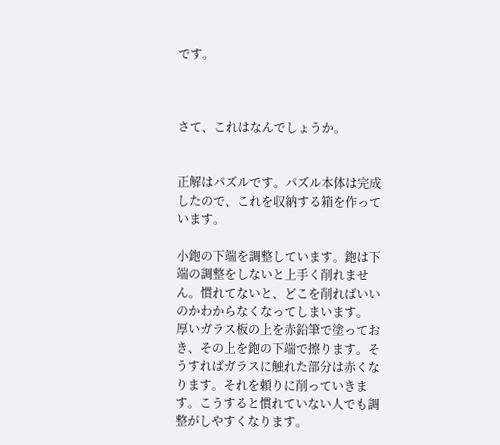です。



さて、これはなんでしょうか。


正解はパズルです。パズル本体は完成したので、これを収納する箱を作っています。

小鉋の下端を調整しています。鉋は下端の調整をしないと上手く削れません。慣れてないと、どこを削ればいいのかわからなくなってしまいます。
厚いガラス板の上を赤鉛筆で塗っておき、その上を鉋の下端で擦ります。そうすればガラスに触れた部分は赤くなります。それを頼りに削っていきます。こうすると慣れていない人でも調整がしやすくなります。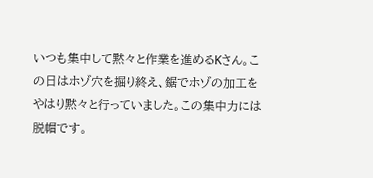いつも集中して黙々と作業を進めるKさん。この日はホゾ穴を掘り終え、鋸でホゾの加工をやはり黙々と行っていました。この集中力には脱帽です。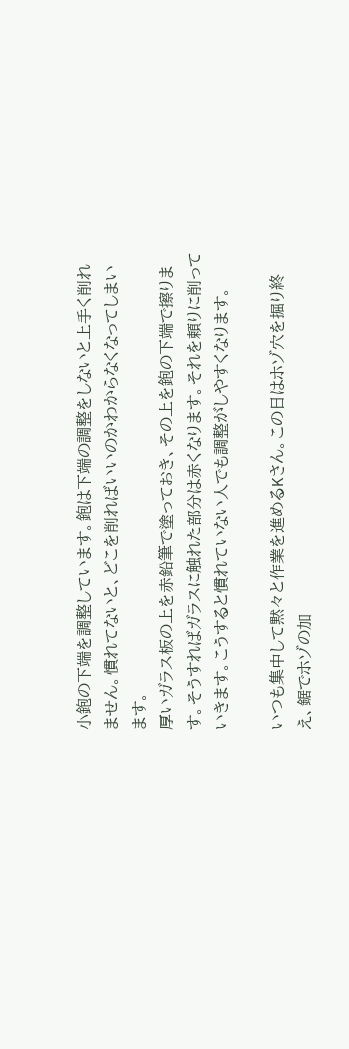小鉋の下端を調整しています。鉋は下端の調整をしないと上手く削れません。慣れてないと、どこを削ればいいのかわからなくなってしまいます。
厚いガラス板の上を赤鉛筆で塗っておき、その上を鉋の下端で擦ります。そうすればガラスに触れた部分は赤くなります。それを頼りに削っていきます。こうすると慣れていない人でも調整がしやすくなります。

いつも集中して黙々と作業を進めるKさん。この日はホゾ穴を掘り終え、鋸でホゾの加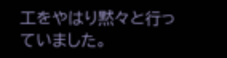工をやはり黙々と行っていました。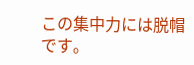この集中力には脱帽です。